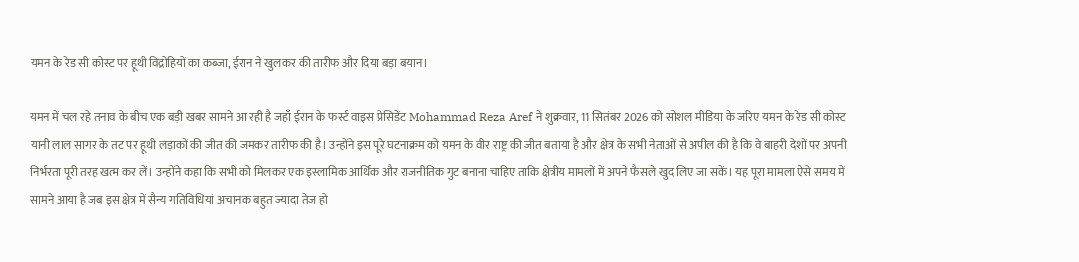यमन के रेड सी कोस्ट पर हूथी विद्रोहियों का कब्जा, ईरान ने खुलकर की तारीफ और दिया बड़ा बयान।

यमन में चल रहे तनाव के बीच एक बड़ी खबर सामने आ रही है जहाँ ईरान के फर्स्ट वाइस प्रेसिडेंट Mohammad Reza Aref ने शुक्रवार, 11 सितंबर 2026 को सोशल मीडिया के जरिए यमन के रेड सी कोस्ट यानी लाल सागर के तट पर हूथी लड़ाकों की जीत की जमकर तारीफ की है। उन्होंने इस पूरे घटनाक्रम को यमन के वीर राष्ट्र की जीत बताया है और क्षेत्र के सभी नेताओं से अपील की है कि वे बाहरी देशों पर अपनी निर्भरता पूरी तरह खत्म कर लें। उन्होंने कहा कि सभी को मिलकर एक इस्लामिक आर्थिक और राजनीतिक गुट बनाना चाहिए ताकि क्षेत्रीय मामलों में अपने फैसले खुद लिए जा सकें। यह पूरा मामला ऐसे समय में सामने आया है जब इस क्षेत्र में सैन्य गतिविधियां अचानक बहुत ज्यादा तेज हो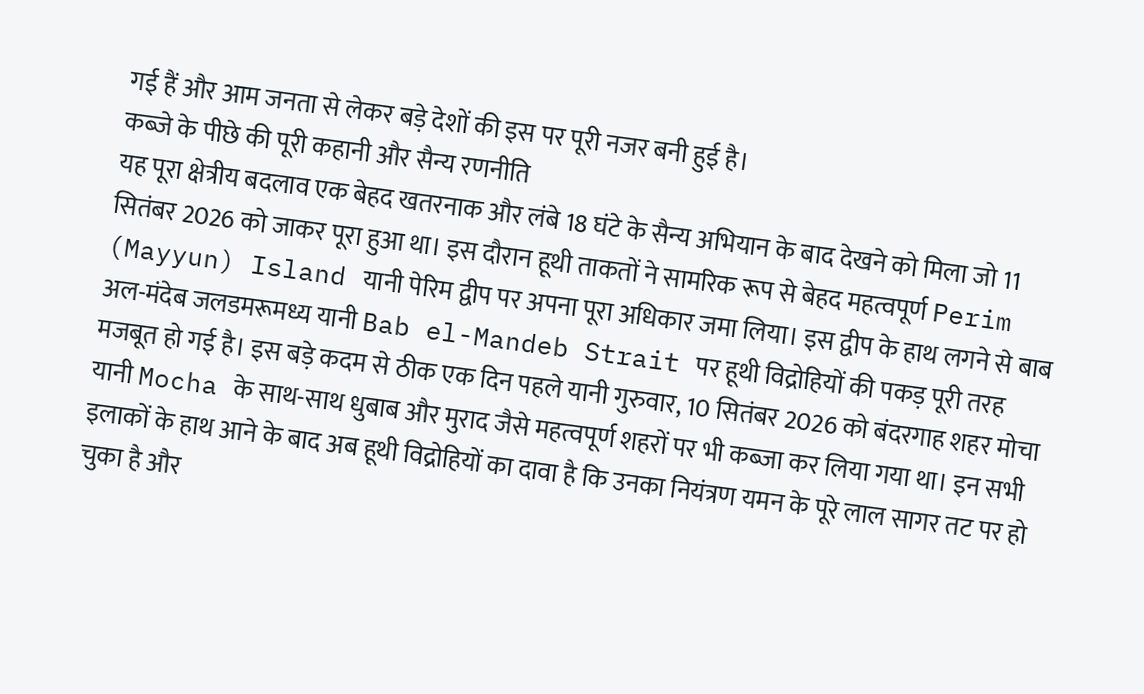गई हैं और आम जनता से लेकर बड़े देशों की इस पर पूरी नजर बनी हुई है।
कब्जे के पीछे की पूरी कहानी और सैन्य रणनीति
यह पूरा क्षेत्रीय बदलाव एक बेहद खतरनाक और लंबे 18 घंटे के सैन्य अभियान के बाद देखने को मिला जो 11 सितंबर 2026 को जाकर पूरा हुआ था। इस दौरान हूथी ताकतों ने सामरिक रूप से बेहद महत्वपूर्ण Perim (Mayyun) Island यानी पेरिम द्वीप पर अपना पूरा अधिकार जमा लिया। इस द्वीप के हाथ लगने से बाब अल-मंदेब जलडमरूमध्य यानी Bab el-Mandeb Strait पर हूथी विद्रोहियों की पकड़ पूरी तरह मजबूत हो गई है। इस बड़े कदम से ठीक एक दिन पहले यानी गुरुवार, 10 सितंबर 2026 को बंदरगाह शहर मोचा यानी Mocha के साथ-साथ धुबाब और मुराद जैसे महत्वपूर्ण शहरों पर भी कब्जा कर लिया गया था। इन सभी इलाकों के हाथ आने के बाद अब हूथी विद्रोहियों का दावा है कि उनका नियंत्रण यमन के पूरे लाल सागर तट पर हो चुका है और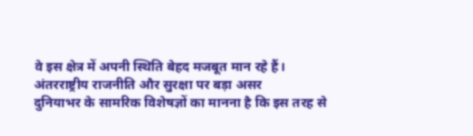वे इस क्षेत्र में अपनी स्थिति बेहद मजबूत मान रहे हैं।
अंतरराष्ट्रीय राजनीति और सुरक्षा पर बड़ा असर
दुनियाभर के सामरिक विशेषज्ञों का मानना है कि इस तरह से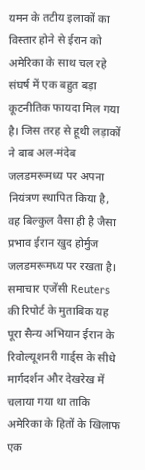यमन के तटीय इलाकों का विस्तार होने से ईरान को अमेरिका के साथ चल रहे संघर्ष में एक बहुत बड़ा कूटनीतिक फायदा मिल गया है। जिस तरह से हूथी लड़ाकों ने बाब अल-मंदेब जलडमरूमध्य पर अपना नियंत्रण स्थापित किया है, वह बिल्कुल वैसा ही है जैसा प्रभाव ईरान खुद होर्मुज जलडमरूमध्य पर रखता है। समाचार एजेंसी Reuters की रिपोर्ट के मुताबिक यह पूरा सैन्य अभियान ईरान के रिवोल्यूशनरी गार्ड्स के सीधे मार्गदर्शन और देखरेख में चलाया गया था ताकि अमेरिका के हितों के खिलाफ एक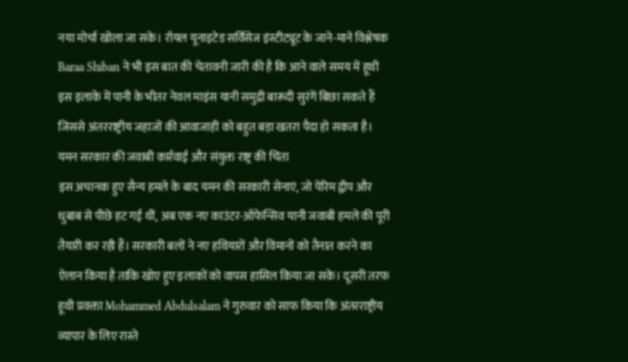नया मोर्चा खोला जा सके। रॉयल यूनाइटेड सर्विसेज इंस्टीट्यूट के जाने-माने विश्लेषक Baraa Shiban ने भी इस बात की चेतावनी जारी की है कि आने वाले समय में हूथी इस इलाके में पानी के भीतर नेवल माइंस यानी समुद्री बारूदी सुरंगें बिछा सकते हैं जिससे अंतरराष्ट्रीय जहाजों की आवाजाही को बहुत बड़ा खतरा पैदा हो सकता है।
यमन सरकार की जवाबी कार्रवाई और संयुक्त राष्ट्र की चिंता
इस अचानक हुए सैन्य हमले के बाद यमन की सरकारी सेनाएं, जो पेरिम द्वीप और धुबाब से पीछे हट गई थीं, अब एक नए काउंटर-ऑफेन्सिव यानी जवाबी हमले की पूरी तैयारी कर रही हैं। सरकारी बलों ने नए हथियारों और विमानों को तैनात करने का ऐलान किया है ताकि खोए हुए इलाकों को वापस हासिल किया जा सके। दूसरी तरफ हूथी प्रवक्ता Mohammed Abdulsalam ने गुरुवार को साफ किया कि अंतरराष्ट्रीय व्यापार के लिए रास्ते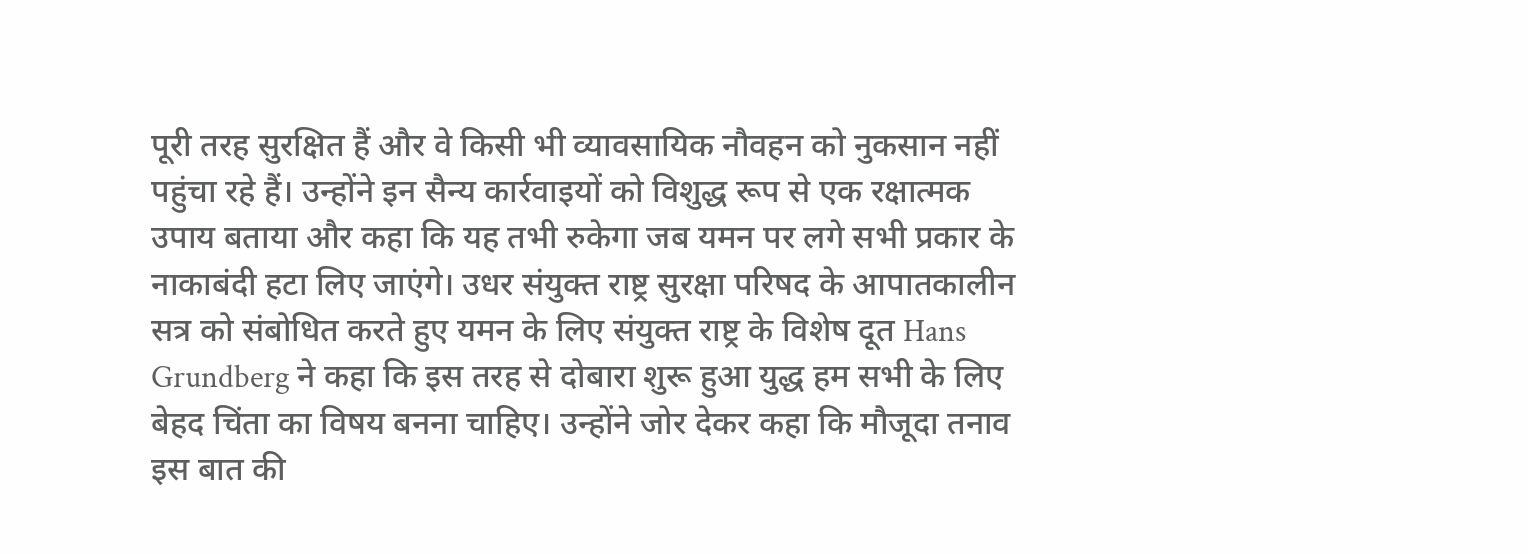पूरी तरह सुरक्षित हैं और वे किसी भी व्यावसायिक नौवहन को नुकसान नहीं पहुंचा रहे हैं। उन्होंने इन सैन्य कार्रवाइयों को विशुद्ध रूप से एक रक्षात्मक उपाय बताया और कहा कि यह तभी रुकेगा जब यमन पर लगे सभी प्रकार के नाकाबंदी हटा लिए जाएंगे। उधर संयुक्त राष्ट्र सुरक्षा परिषद के आपातकालीन सत्र को संबोधित करते हुए यमन के लिए संयुक्त राष्ट्र के विशेष दूत Hans Grundberg ने कहा कि इस तरह से दोबारा शुरू हुआ युद्ध हम सभी के लिए बेहद चिंता का विषय बनना चाहिए। उन्होंने जोर देकर कहा कि मौजूदा तनाव इस बात की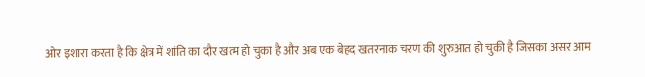ओर इशारा करता है कि क्षेत्र में शांति का दौर खत्म हो चुका है और अब एक बेहद खतरनाक चरण की शुरुआत हो चुकी है जिसका असर आम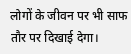लोगों के जीवन पर भी साफ तौर पर दिखाई देगा।